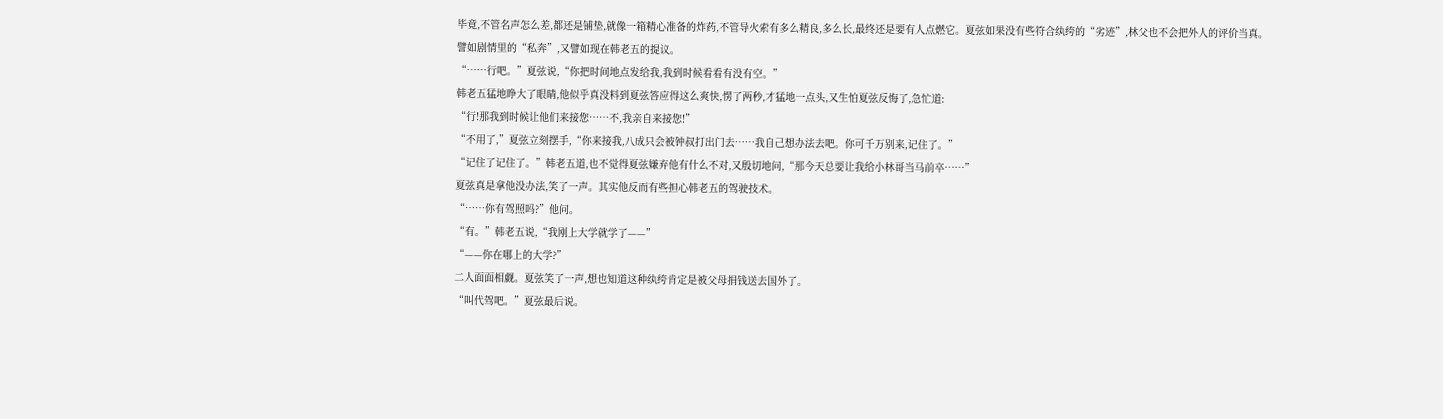毕竟,不管名声怎么差,都还是铺垫,就像一箱精心准备的炸药,不管导火索有多么精良,多么长,最终还是要有人点燃它。夏弦如果没有些符合纨绔的“劣迹”,林父也不会把外人的评价当真。
譬如剧情里的“私奔”,又譬如现在韩老五的提议。
“……行吧。”夏弦说,“你把时间地点发给我,我到时候看看有没有空。”
韩老五猛地睁大了眼睛,他似乎真没料到夏弦答应得这么爽快,愣了两秒,才猛地一点头,又生怕夏弦反悔了,急忙道:
“行!那我到时候让他们来接您……不,我亲自来接您!”
“不用了,”夏弦立刻摆手,“你来接我,八成只会被钟叔打出门去……我自己想办法去吧。你可千万别来,记住了。”
“记住了记住了。”韩老五道,也不觉得夏弦嫌弃他有什么不对,又殷切地问,“那今天总要让我给小林哥当马前卒……”
夏弦真是拿他没办法,笑了一声。其实他反而有些担心韩老五的驾驶技术。
“……你有驾照吗?”他问。
“有。”韩老五说,“我刚上大学就学了——”
“——你在哪上的大学?”
二人面面相觑。夏弦笑了一声,想也知道这种纨绔肯定是被父母捐钱送去国外了。
“叫代驾吧。”夏弦最后说。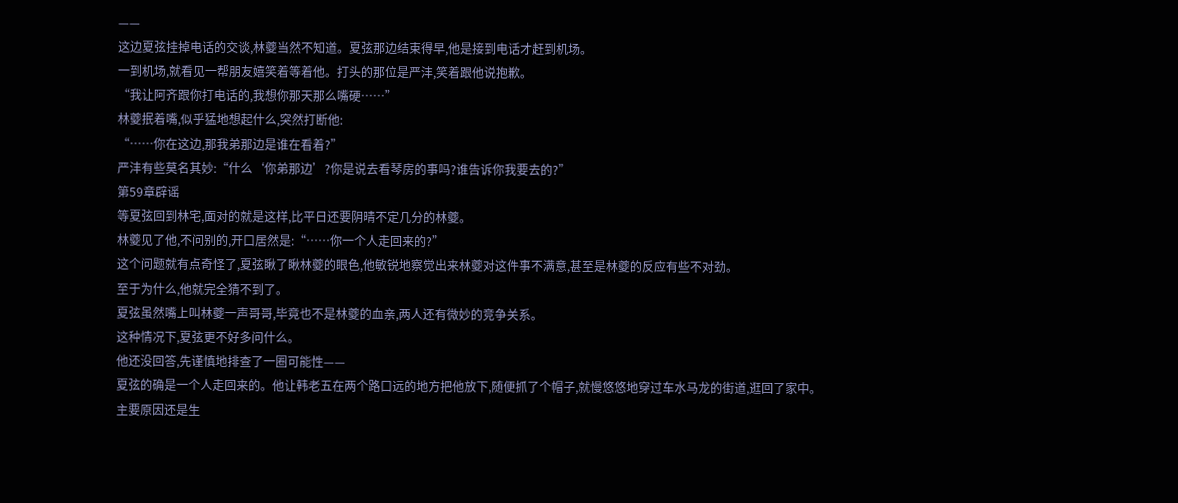——
这边夏弦挂掉电话的交谈,林夔当然不知道。夏弦那边结束得早,他是接到电话才赶到机场。
一到机场,就看见一帮朋友嬉笑着等着他。打头的那位是严沣,笑着跟他说抱歉。
“我让阿齐跟你打电话的,我想你那天那么嘴硬……”
林夔抿着嘴,似乎猛地想起什么,突然打断他:
“……你在这边,那我弟那边是谁在看着?”
严沣有些莫名其妙:“什么‘你弟那边’?你是说去看琴房的事吗?谁告诉你我要去的?”
第59章辟谣
等夏弦回到林宅,面对的就是这样,比平日还要阴晴不定几分的林夔。
林夔见了他,不问别的,开口居然是:“……你一个人走回来的?”
这个问题就有点奇怪了,夏弦瞅了瞅林夔的眼色,他敏锐地察觉出来林夔对这件事不满意,甚至是林夔的反应有些不对劲。
至于为什么,他就完全猜不到了。
夏弦虽然嘴上叫林夔一声哥哥,毕竟也不是林夔的血亲,两人还有微妙的竞争关系。
这种情况下,夏弦更不好多问什么。
他还没回答,先谨慎地排查了一圈可能性——
夏弦的确是一个人走回来的。他让韩老五在两个路口远的地方把他放下,随便抓了个帽子,就慢悠悠地穿过车水马龙的街道,逛回了家中。
主要原因还是生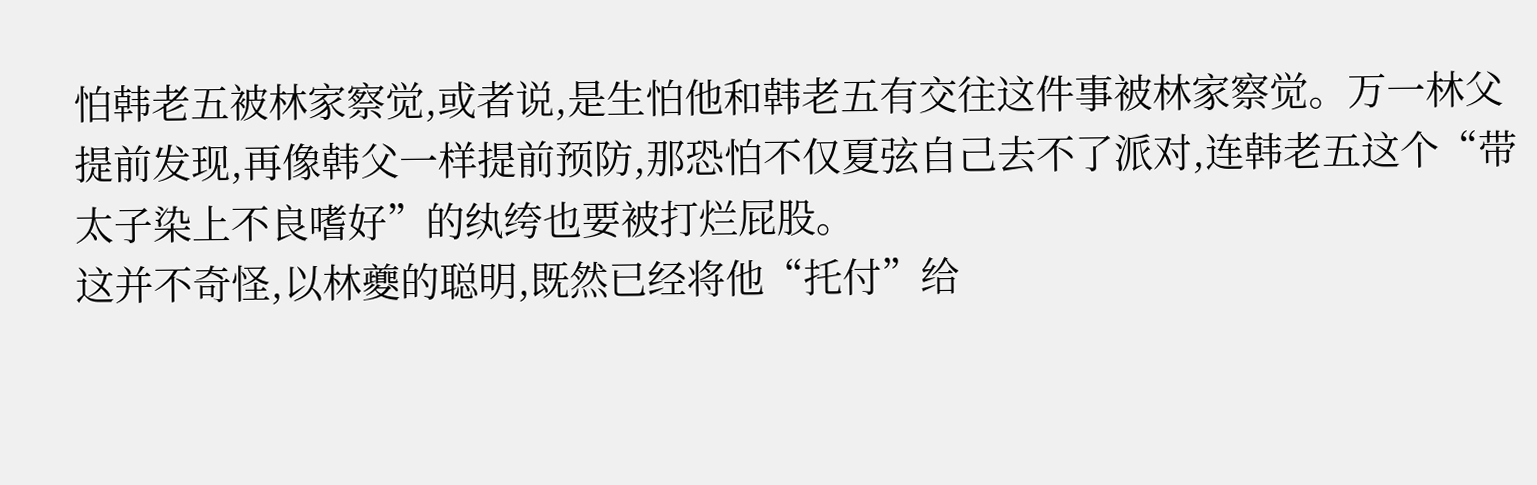怕韩老五被林家察觉,或者说,是生怕他和韩老五有交往这件事被林家察觉。万一林父提前发现,再像韩父一样提前预防,那恐怕不仅夏弦自己去不了派对,连韩老五这个“带太子染上不良嗜好”的纨绔也要被打烂屁股。
这并不奇怪,以林夔的聪明,既然已经将他“托付”给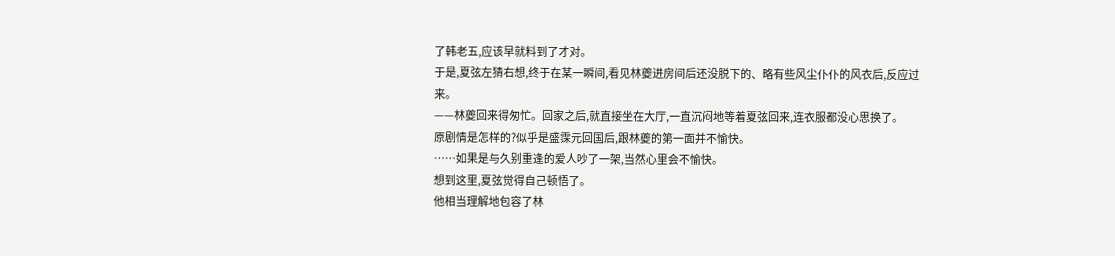了韩老五,应该早就料到了才对。
于是,夏弦左猜右想,终于在某一瞬间,看见林夔进房间后还没脱下的、略有些风尘仆仆的风衣后,反应过来。
——林夔回来得匆忙。回家之后,就直接坐在大厅,一直沉闷地等着夏弦回来,连衣服都没心思换了。
原剧情是怎样的?似乎是盛霂元回国后,跟林夔的第一面并不愉快。
……如果是与久别重逢的爱人吵了一架,当然心里会不愉快。
想到这里,夏弦觉得自己顿悟了。
他相当理解地包容了林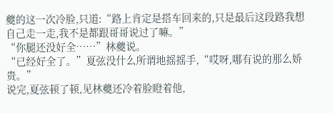夔的这一次冷脸,只道:“路上肯定是搭车回来的,只是最后这段路我想自己走一走,我不是都跟哥哥说过了嘛。”
“你腿还没好全……”林夔说。
“已经好全了。”夏弦没什么所谓地摇摇手,“哎呀,哪有说的那么娇贵。”
说完,夏弦顿了顿,见林夔还冷着脸瞪着他,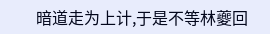暗道走为上计,于是不等林夔回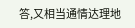答,又相当通情达理地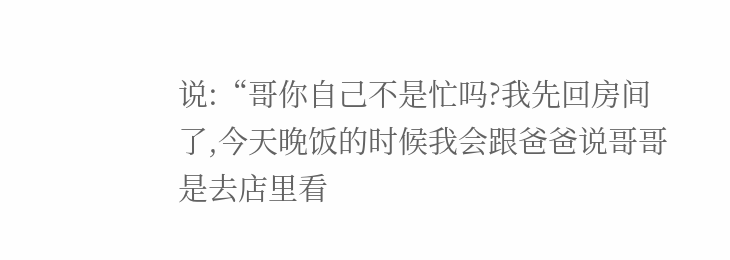说:“哥你自己不是忙吗?我先回房间了,今天晚饭的时候我会跟爸爸说哥哥是去店里看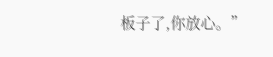板子了,你放心。”